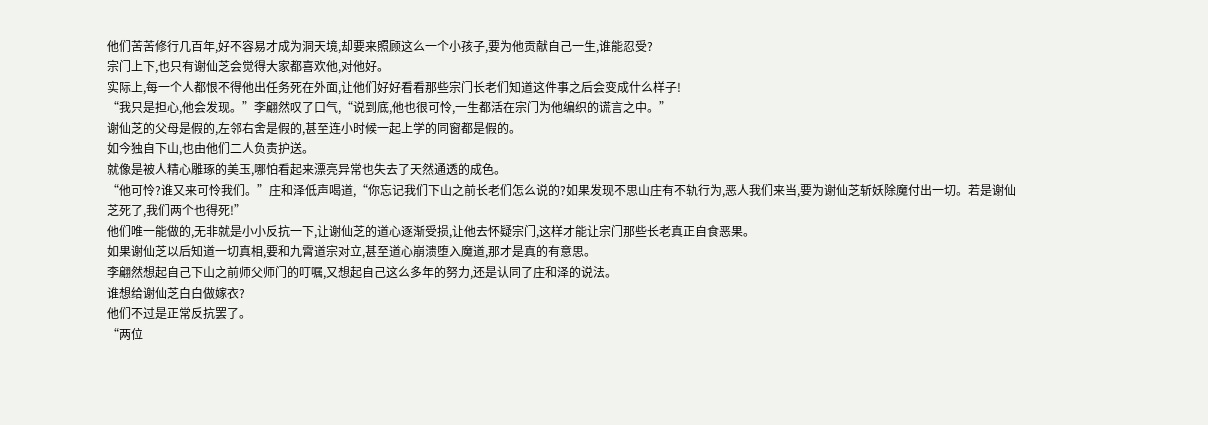他们苦苦修行几百年,好不容易才成为洞天境,却要来照顾这么一个小孩子,要为他贡献自己一生,谁能忍受?
宗门上下,也只有谢仙芝会觉得大家都喜欢他,对他好。
实际上,每一个人都恨不得他出任务死在外面,让他们好好看看那些宗门长老们知道这件事之后会变成什么样子!
“我只是担心,他会发现。”李翩然叹了口气,“说到底,他也很可怜,一生都活在宗门为他编织的谎言之中。”
谢仙芝的父母是假的,左邻右舍是假的,甚至连小时候一起上学的同窗都是假的。
如今独自下山,也由他们二人负责护送。
就像是被人精心雕琢的美玉,哪怕看起来漂亮异常也失去了天然通透的成色。
“他可怜?谁又来可怜我们。”庄和泽低声喝道,“你忘记我们下山之前长老们怎么说的?如果发现不思山庄有不轨行为,恶人我们来当,要为谢仙芝斩妖除魔付出一切。若是谢仙芝死了,我们两个也得死!”
他们唯一能做的,无非就是小小反抗一下,让谢仙芝的道心逐渐受损,让他去怀疑宗门,这样才能让宗门那些长老真正自食恶果。
如果谢仙芝以后知道一切真相,要和九霄道宗对立,甚至道心崩溃堕入魔道,那才是真的有意思。
李翩然想起自己下山之前师父师门的叮嘱,又想起自己这么多年的努力,还是认同了庄和泽的说法。
谁想给谢仙芝白白做嫁衣?
他们不过是正常反抗罢了。
“两位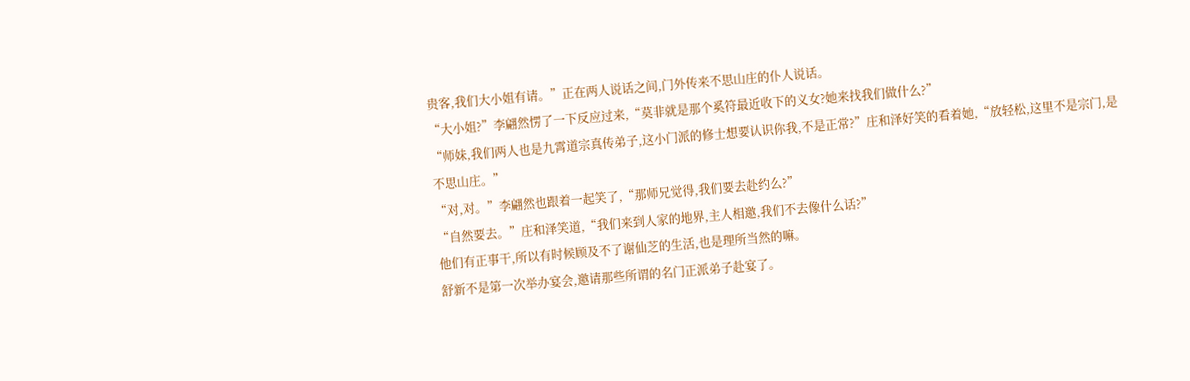贵客,我们大小姐有请。”正在两人说话之间,门外传来不思山庄的仆人说话。
“大小姐?”李翩然愣了一下反应过来,“莫非就是那个奚符最近收下的义女?她来找我们做什么?”
“师妹,我们两人也是九霄道宗真传弟子,这小门派的修士想要认识你我,不是正常?”庄和泽好笑的看着她,“放轻松,这里不是宗门,是不思山庄。”
“对,对。”李翩然也跟着一起笑了,“那师兄觉得,我们要去赴约么?”
“自然要去。”庄和泽笑道,“我们来到人家的地界,主人相邀,我们不去像什么话?”
他们有正事干,所以有时候顾及不了谢仙芝的生活,也是理所当然的嘛。
舒新不是第一次举办宴会,邀请那些所谓的名门正派弟子赴宴了。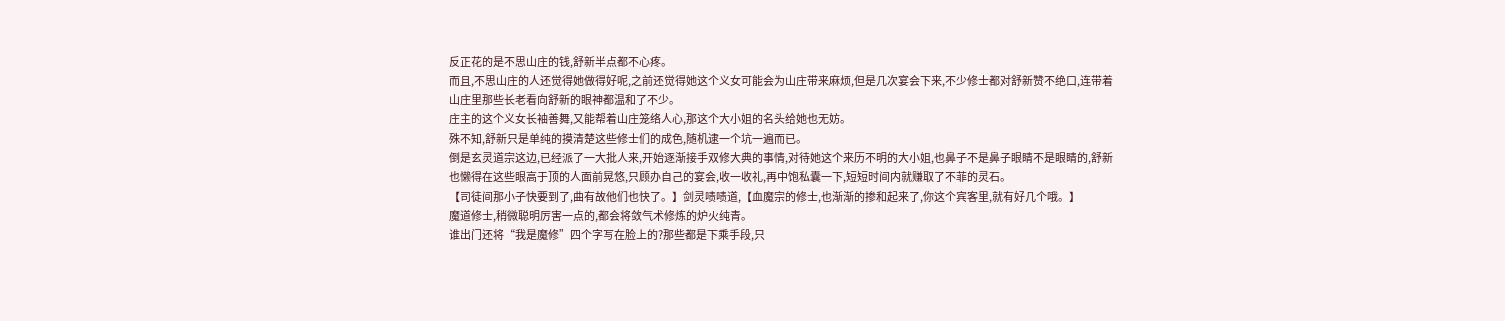反正花的是不思山庄的钱,舒新半点都不心疼。
而且,不思山庄的人还觉得她做得好呢,之前还觉得她这个义女可能会为山庄带来麻烦,但是几次宴会下来,不少修士都对舒新赞不绝口,连带着山庄里那些长老看向舒新的眼神都温和了不少。
庄主的这个义女长袖善舞,又能帮着山庄笼络人心,那这个大小姐的名头给她也无妨。
殊不知,舒新只是单纯的摸清楚这些修士们的成色,随机逮一个坑一遍而已。
倒是玄灵道宗这边,已经派了一大批人来,开始逐渐接手双修大典的事情,对待她这个来历不明的大小姐,也鼻子不是鼻子眼睛不是眼睛的,舒新也懒得在这些眼高于顶的人面前晃悠,只顾办自己的宴会,收一收礼,再中饱私囊一下,短短时间内就赚取了不菲的灵石。
【司徒间那小子快要到了,曲有故他们也快了。】剑灵啧啧道,【血魔宗的修士,也渐渐的掺和起来了,你这个宾客里,就有好几个哦。】
魔道修士,稍微聪明厉害一点的,都会将敛气术修炼的炉火纯青。
谁出门还将“我是魔修”四个字写在脸上的?那些都是下乘手段,只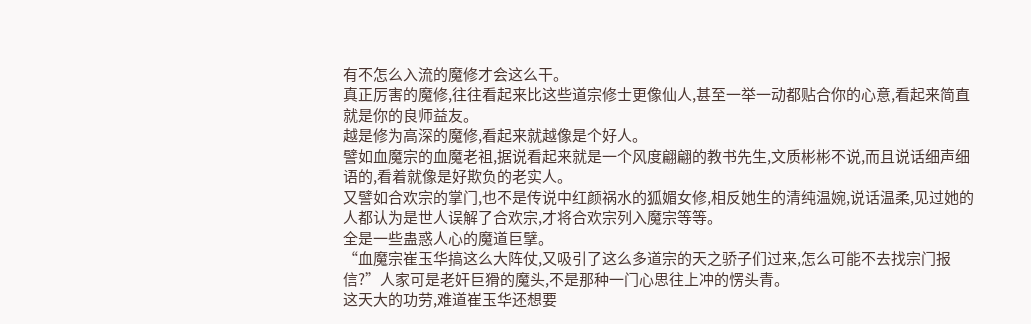有不怎么入流的魔修才会这么干。
真正厉害的魔修,往往看起来比这些道宗修士更像仙人,甚至一举一动都贴合你的心意,看起来简直就是你的良师益友。
越是修为高深的魔修,看起来就越像是个好人。
譬如血魔宗的血魔老祖,据说看起来就是一个风度翩翩的教书先生,文质彬彬不说,而且说话细声细语的,看着就像是好欺负的老实人。
又譬如合欢宗的掌门,也不是传说中红颜祸水的狐媚女修,相反她生的清纯温婉,说话温柔,见过她的人都认为是世人误解了合欢宗,才将合欢宗列入魔宗等等。
全是一些蛊惑人心的魔道巨擘。
“血魔宗崔玉华搞这么大阵仗,又吸引了这么多道宗的天之骄子们过来,怎么可能不去找宗门报信?”人家可是老奸巨猾的魔头,不是那种一门心思往上冲的愣头青。
这天大的功劳,难道崔玉华还想要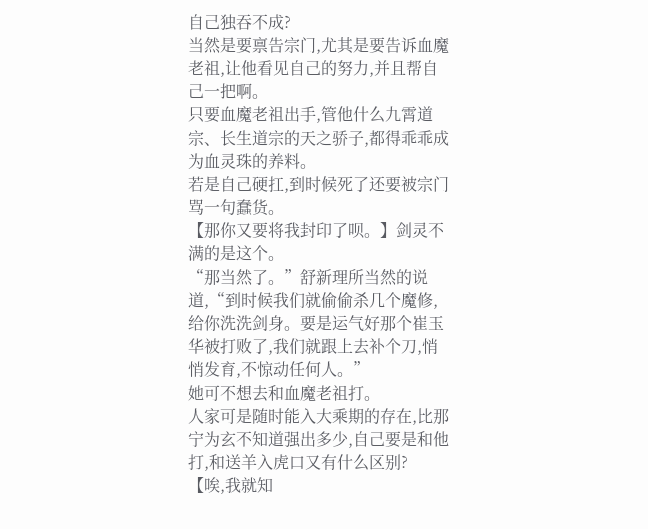自己独吞不成?
当然是要禀告宗门,尤其是要告诉血魔老祖,让他看见自己的努力,并且帮自己一把啊。
只要血魔老祖出手,管他什么九霄道宗、长生道宗的天之骄子,都得乖乖成为血灵珠的养料。
若是自己硬扛,到时候死了还要被宗门骂一句蠢货。
【那你又要将我封印了呗。】剑灵不满的是这个。
“那当然了。”舒新理所当然的说道,“到时候我们就偷偷杀几个魔修,给你洗洗剑身。要是运气好那个崔玉华被打败了,我们就跟上去补个刀,悄悄发育,不惊动任何人。”
她可不想去和血魔老祖打。
人家可是随时能入大乘期的存在,比那宁为玄不知道强出多少,自己要是和他打,和送羊入虎口又有什么区别?
【唉,我就知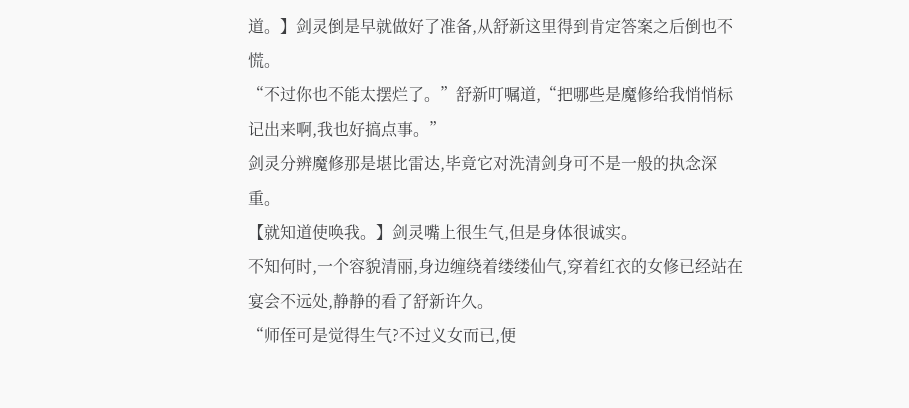道。】剑灵倒是早就做好了准备,从舒新这里得到肯定答案之后倒也不慌。
“不过你也不能太摆烂了。”舒新叮嘱道,“把哪些是魔修给我悄悄标记出来啊,我也好搞点事。”
剑灵分辨魔修那是堪比雷达,毕竟它对洗清剑身可不是一般的执念深重。
【就知道使唤我。】剑灵嘴上很生气,但是身体很诚实。
不知何时,一个容貌清丽,身边缠绕着缕缕仙气,穿着红衣的女修已经站在宴会不远处,静静的看了舒新许久。
“师侄可是觉得生气?不过义女而已,便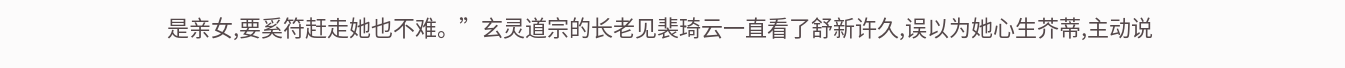是亲女,要奚符赶走她也不难。”玄灵道宗的长老见裴琦云一直看了舒新许久,误以为她心生芥蒂,主动说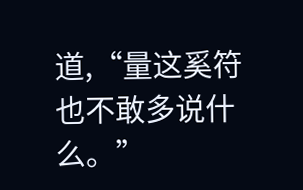道,“量这奚符也不敢多说什么。”